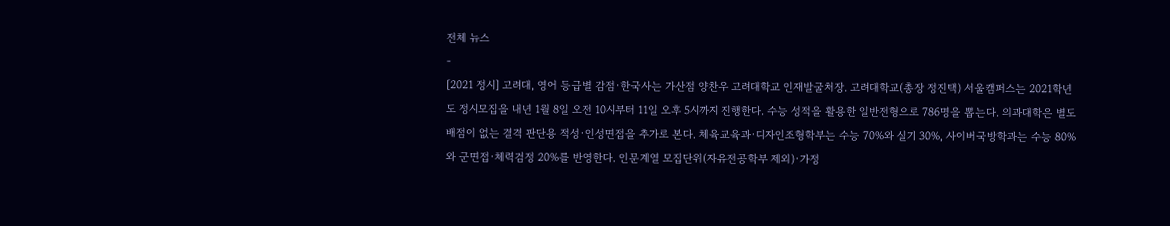전체 뉴스
-
[2021 정시] 고려대, 영어 등급별 감점·한국사는 가산점 양찬우 고려대학교 인재발굴처장. 고려대학교(총장 정진택) 서울캠퍼스는 2021학년도 정시모집을 내년 1월 8일 오전 10시부터 11일 오후 5시까지 진행한다. 수능 성적을 활용한 일반전형으로 786명을 뽑는다. 의과대학은 별도 배점이 없는 결격 판단용 적성·인성면접을 추가로 본다. 체육교육과·디자인조형학부는 수능 70%와 실기 30%, 사이버국방학과는 수능 80%와 군면접·체력검정 20%를 반영한다. 인문계열 모집단위(자유전공학부 제외)·가정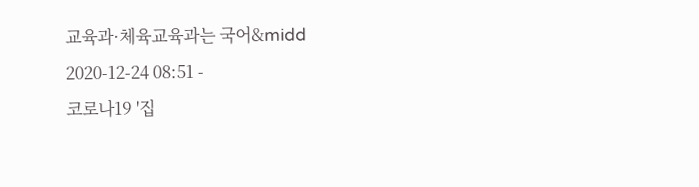교육과·체육교육과는 국어&midd 2020-12-24 08:51 -
코로나19 '집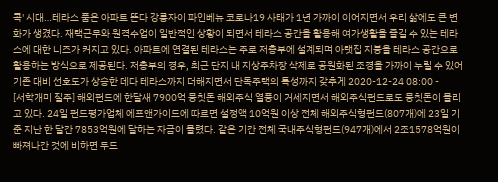콕' 시대…테라스 품은 아파트 뜬다 강릉자이 파인베뉴 코로나19 사태가 1년 가까이 이어지면서 우리 삶에도 큰 변화가 생겼다. 재택근무와 원격수업이 일반적인 상황이 되면서 테라스 공간을 활용해 여가생활을 즐길 수 있는 테라스에 대한 니즈가 커지고 있다. 아파트에 연결된 테라스는 주로 저층부에 설계되며 아랫집 지붕을 테라스 공간으로 활용하는 방식으로 제공된다. 저층부의 경우, 최근 단지 내 지상주차장 삭제로 공원화된 조경을 가까이 누릴 수 있어 기존 대비 선호도가 상승한 데다 테라스까지 더해지면서 단독주택의 특성까지 갖추게 2020-12-24 08:00 -
[서학개미 질주] 해외펀드에 한달새 7900억 뭉칫돈 해외주식 열풍이 거세지면서 해외주식펀드로도 뭉칫돈이 몰리고 있다. 24일 펀드평가업체 에프앤가이드에 따르면 설정액 10억원 이상 전체 해외주식형펀드(807개)에 23일 기준 지난 한 달간 7853억원에 달하는 자금이 몰렸다. 같은 기간 전체 국내주식형펀드(947개)에서 2조1578억원이 빠져나간 것에 비하면 두드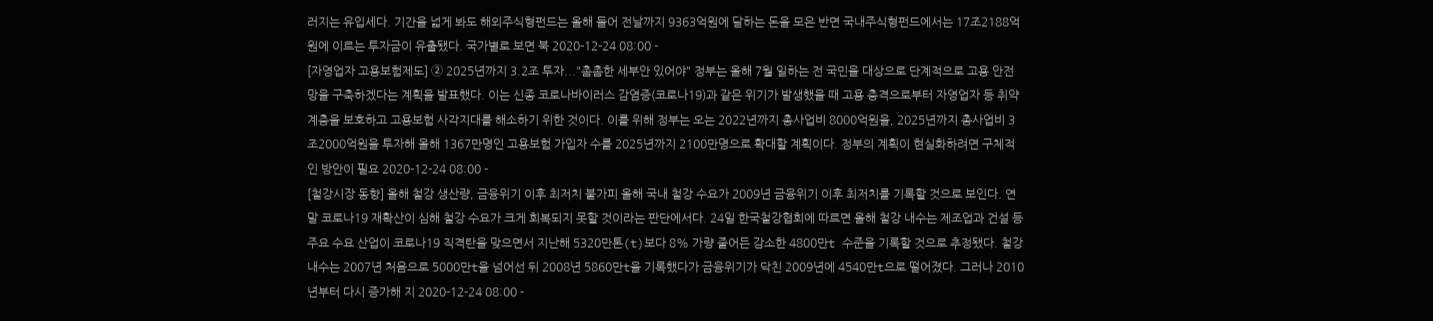러지는 유입세다. 기간을 넓게 봐도 해외주식형펀드는 올해 들어 전날까지 9363억원에 달하는 돈을 모은 반면 국내주식형펀드에서는 17조2188억원에 이르는 투자금이 유출됐다. 국가별로 보면 북 2020-12-24 08:00 -
[자영업자 고용보험제도] ② 2025년까지 3.2조 투자..."촘촘한 세부안 있어야" 정부는 올해 7월 일하는 전 국민을 대상으로 단계적으로 고용 안전망을 구축하겠다는 계획을 발표했다. 이는 신종 코로나바이러스 감염증(코로나19)과 같은 위기가 발생했을 때 고용 충격으로부터 자영업자 등 취약계층을 보호하고 고용보험 사각지대를 해소하기 위한 것이다. 이를 위해 정부는 오는 2022년까지 총사업비 8000억원을, 2025년까지 총사업비 3조2000억원을 투자해 올해 1367만명인 고용보험 가입자 수를 2025년까지 2100만명으로 확대할 계획이다. 정부의 계획이 현실화하려면 구체적인 방안이 필요 2020-12-24 08:00 -
[철강시장 동향] 올해 철강 생산량, 금융위기 이후 최저치 불가피 올해 국내 철강 수요가 2009년 금융위기 이후 최저치를 기록할 것으로 보인다. 연말 코로나19 재확산이 심해 철강 수요가 크게 회복되지 못할 것이라는 판단에서다. 24일 한국철강협회에 따르면 올해 철강 내수는 제조업과 건설 등 주요 수요 산업이 코로나19 직격탄을 맞으면서 지난해 5320만톤(t)보다 8% 가량 줄어든 감소한 4800만t 수준을 기록할 것으로 추정됐다. 철강 내수는 2007년 처음으로 5000만t을 넘어선 뒤 2008년 5860만t을 기록했다가 금융위기가 닥친 2009년에 4540만t으로 떨어졌다. 그러나 2010년부터 다시 증가해 지 2020-12-24 08:00 -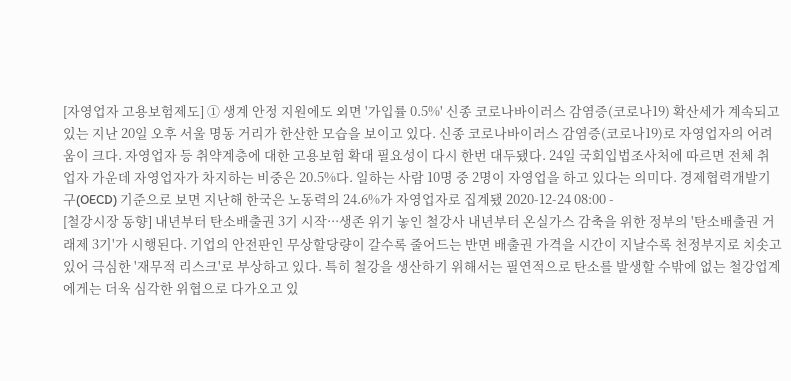[자영업자 고용보험제도] ① 생계 안정 지원에도 외면 '가입률 0.5%' 신종 코로나바이러스 감염증(코로나19) 확산세가 계속되고 있는 지난 20일 오후 서울 명동 거리가 한산한 모습을 보이고 있다. 신종 코로나바이러스 감염증(코로나19)로 자영업자의 어려움이 크다. 자영업자 등 취약계층에 대한 고용보험 확대 필요성이 다시 한번 대두됐다. 24일 국회입법조사처에 따르면 전체 취업자 가운데 자영업자가 차지하는 비중은 20.5%다. 일하는 사람 10명 중 2명이 자영업을 하고 있다는 의미다. 경제협력개발기구(OECD) 기준으로 보면 지난해 한국은 노동력의 24.6%가 자영업자로 집계됐 2020-12-24 08:00 -
[철강시장 동향] 내년부터 탄소배출권 3기 시작···생존 위기 놓인 철강사 내년부터 온실가스 감축을 위한 정부의 '탄소배출권 거래제 3기'가 시행된다. 기업의 안전판인 무상할당량이 갈수록 줄어드는 반면 배출권 가격을 시간이 지날수록 천정부지로 치솟고 있어 극심한 '재무적 리스크'로 부상하고 있다. 특히 철강을 생산하기 위해서는 필연적으로 탄소를 발생할 수밖에 없는 철강업계에게는 더욱 심각한 위협으로 다가오고 있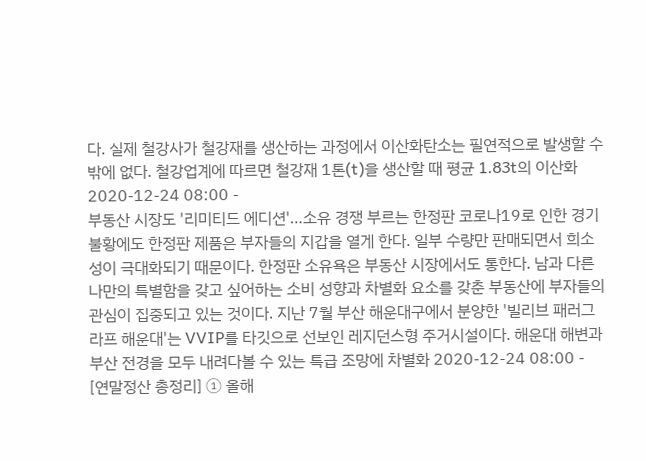다. 실제 철강사가 철강재를 생산하는 과정에서 이산화탄소는 필연적으로 발생할 수밖에 없다. 철강업계에 따르면 철강재 1톤(t)을 생산할 때 평균 1.83t의 이산화 2020-12-24 08:00 -
부동산 시장도 '리미티드 에디션'…소유 경쟁 부르는 한정판 코로나19로 인한 경기불황에도 한정판 제품은 부자들의 지갑을 열게 한다. 일부 수량만 판매되면서 희소성이 극대화되기 때문이다. 한정판 소유욕은 부동산 시장에서도 통한다. 남과 다른 나만의 특별함을 갖고 싶어하는 소비 성향과 차별화 요소를 갖춘 부동산에 부자들의 관심이 집중되고 있는 것이다. 지난 7월 부산 해운대구에서 분양한 '빌리브 패러그라프 해운대'는 VVIP를 타깃으로 선보인 레지던스형 주거시설이다. 해운대 해변과 부산 전경을 모두 내려다볼 수 있는 특급 조망에 차별화 2020-12-24 08:00 -
[연말정산 총정리] ① 올해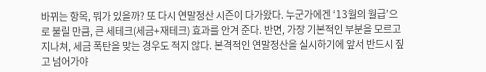바뀌는 항목, 뭐가 있을까? 또 다시 연말정산 시즌이 다가왔다. 누군가에겐 ‘13월의 월급’으로 불릴 만큼, 큰 세테크(세금+재테크) 효과를 안겨 준다. 반면, 가장 기본적인 부분을 모르고 지나쳐, 세금 폭탄을 맞는 경우도 적지 않다. 본격적인 연말정산을 실시하기에 앞서 반드시 짚고 넘어가야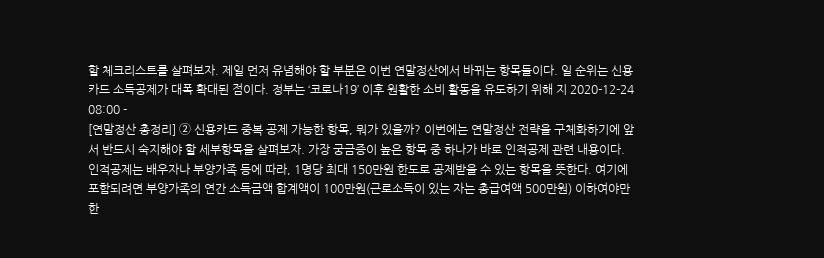할 체크리스트를 살펴보자. 제일 먼저 유념해야 할 부분은 이번 연말정산에서 바뀌는 항목들이다. 일 순위는 신용카드 소득공제가 대폭 확대된 점이다. 정부는 ‘코로나19’ 이후 원활한 소비 활동을 유도하기 위해 지 2020-12-24 08:00 -
[연말정산 총정리] ② 신용카드 중복 공제 가능한 항목, 뭐가 있을까? 이번에는 연말정산 전략을 구체화하기에 앞서 반드시 숙지해야 할 세부항목을 살펴보자. 가장 궁금증이 높은 항목 중 하나가 바로 인적공제 관련 내용이다. 인적공제는 배우자나 부양가족 등에 따라, 1명당 최대 150만원 한도로 공제받을 수 있는 항목을 뜻한다. 여기에 포함되려면 부양가족의 연간 소득금액 합계액이 100만원(근로소득이 있는 자는 총급여액 500만원) 이하여야만 한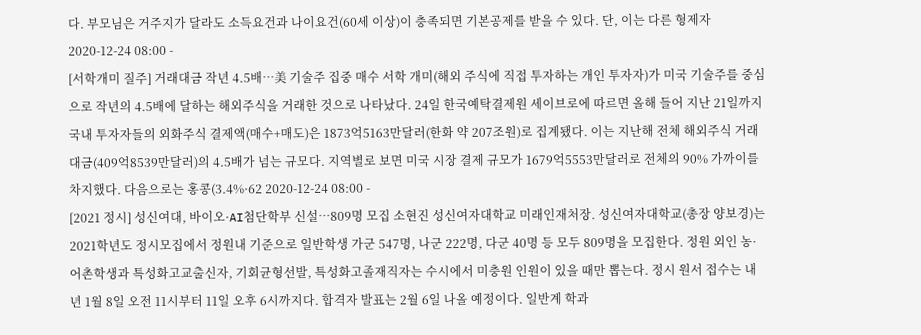다. 부모님은 거주지가 달라도 소득요건과 나이요건(60세 이상)이 충족되면 기본공제를 받을 수 있다. 단, 이는 다른 형제자 2020-12-24 08:00 -
[서학개미 질주] 거래대금 작년 4.5배…美 기술주 집중 매수 서학 개미(해외 주식에 직접 투자하는 개인 투자자)가 미국 기술주를 중심으로 작년의 4.5배에 달하는 해외주식을 거래한 것으로 나타났다. 24일 한국예탁결제원 세이브로에 따르면 올해 들어 지난 21일까지 국내 투자자들의 외화주식 결제액(매수+매도)은 1873억5163만달러(한화 약 207조원)로 집계됐다. 이는 지난해 전체 해외주식 거래대금(409억8539만달러)의 4.5배가 넘는 규모다. 지역별로 보면 미국 시장 결제 규모가 1679억5553만달러로 전체의 90% 가까이를 차지했다. 다음으로는 홍콩(3.4%·62 2020-12-24 08:00 -
[2021 정시] 성신여대, 바이오·AI첨단학부 신설…809명 모집 소현진 성신여자대학교 미래인재처장. 성신여자대학교(총장 양보경)는 2021학년도 정시모집에서 정원내 기준으로 일반학생 가군 547명, 나군 222명, 다군 40명 등 모두 809명을 모집한다. 정원 외인 농·어촌학생과 특성화고교출신자, 기회균형선발, 특성화고졸재직자는 수시에서 미충원 인원이 있을 때만 뽑는다. 정시 원서 접수는 내년 1월 8일 오전 11시부터 11일 오후 6시까지다. 합격자 발표는 2월 6일 나올 예정이다. 일반계 학과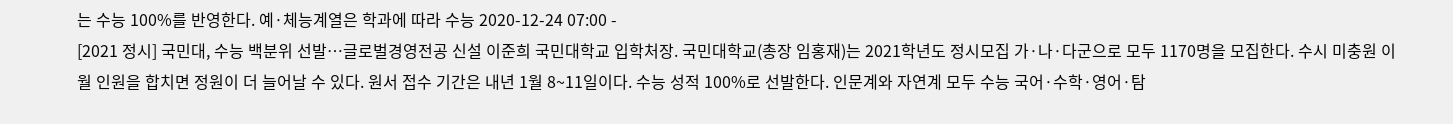는 수능 100%를 반영한다. 예·체능계열은 학과에 따라 수능 2020-12-24 07:00 -
[2021 정시] 국민대, 수능 백분위 선발…글로벌경영전공 신설 이준희 국민대학교 입학처장. 국민대학교(총장 임홍재)는 2021학년도 정시모집 가·나·다군으로 모두 1170명을 모집한다. 수시 미충원 이월 인원을 합치면 정원이 더 늘어날 수 있다. 원서 접수 기간은 내년 1월 8~11일이다. 수능 성적 100%로 선발한다. 인문계와 자연계 모두 수능 국어·수학·영어·탐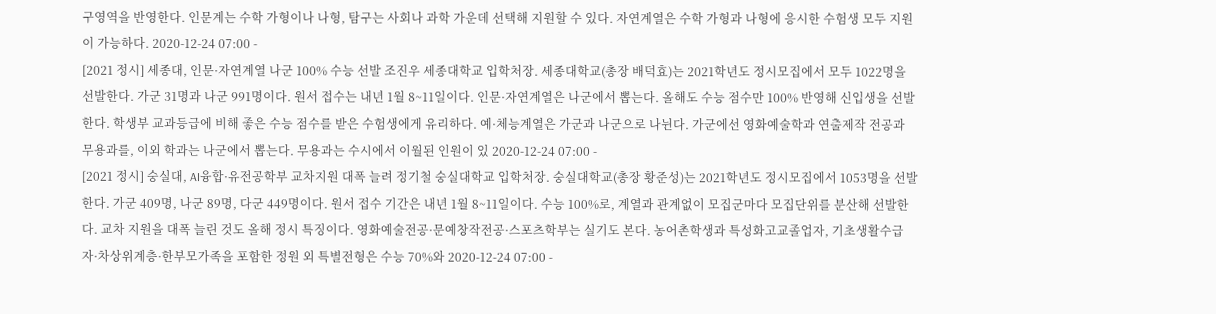구영역을 반영한다. 인문계는 수학 가형이나 나형, 탐구는 사회나 과학 가운데 선택해 지원할 수 있다. 자연계열은 수학 가형과 나형에 응시한 수험생 모두 지원이 가능하다. 2020-12-24 07:00 -
[2021 정시] 세종대, 인문·자연계열 나군 100% 수능 선발 조진우 세종대학교 입학처장. 세종대학교(총장 배덕효)는 2021학년도 정시모집에서 모두 1022명을 선발한다. 가군 31명과 나군 991명이다. 원서 접수는 내년 1월 8~11일이다. 인문·자연계열은 나군에서 뽑는다. 올해도 수능 점수만 100% 반영해 신입생을 선발한다. 학생부 교과등급에 비해 좋은 수능 점수를 받은 수험생에게 유리하다. 예·체능계열은 가군과 나군으로 나뉜다. 가군에선 영화예술학과 연출제작 전공과 무용과를, 이외 학과는 나군에서 뽑는다. 무용과는 수시에서 이월된 인원이 있 2020-12-24 07:00 -
[2021 정시] 숭실대, AI융합·유전공학부 교차지원 대폭 늘려 정기철 숭실대학교 입학처장. 숭실대학교(총장 황준성)는 2021학년도 정시모집에서 1053명을 선발한다. 가군 409명, 나군 89명, 다군 449명이다. 원서 접수 기간은 내년 1월 8~11일이다. 수능 100%로, 계열과 관계없이 모집군마다 모집단위를 분산해 선발한다. 교차 지원을 대폭 늘린 것도 올해 정시 특징이다. 영화예술전공·문예창작전공·스포츠학부는 실기도 본다. 농어촌학생과 특성화고교졸업자, 기초생활수급자·차상위계층·한부모가족을 포함한 정원 외 특별전형은 수능 70%와 2020-12-24 07:00 -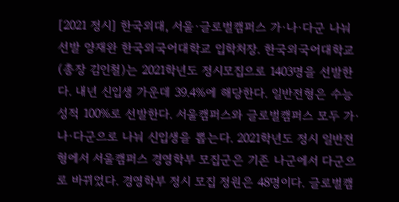[2021 정시] 한국외대, 서울·글로벌캠퍼스 가·나·다군 나눠 선발 양재완 한국외국어대학교 입학처장. 한국외국어대학교(총장 김인철)는 2021학년도 정시모집으로 1403명을 선발한다. 내년 신입생 가운데 39.4%에 해당한다. 일반전형은 수능 성적 100%로 선발한다. 서울캠퍼스와 글로벌캠퍼스 모두 가·나·다군으로 나눠 신입생을 뽑는다. 2021학년도 정시 일반전형에서 서울캠퍼스 경영학부 모집군은 기존 나군에서 다군으로 바뀌었다. 경영학부 정시 모집 정원은 48명이다. 글로벌캠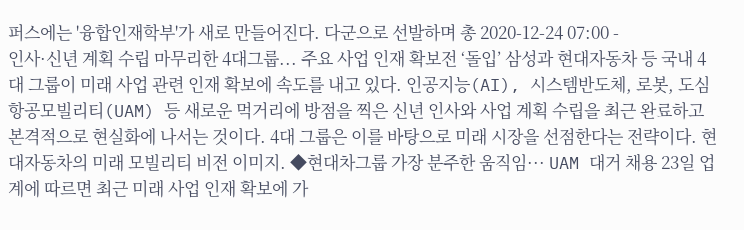퍼스에는 '융합인재학부'가 새로 만들어진다. 다군으로 선발하며 총 2020-12-24 07:00 -
인사·신년 계획 수립 마무리한 4대그룹... 주요 사업 인재 확보전 ‘돌입’ 삼성과 현대자동차 등 국내 4대 그룹이 미래 사업 관련 인재 확보에 속도를 내고 있다. 인공지능(AI), 시스템반도체, 로봇, 도심항공모빌리티(UAM) 등 새로운 먹거리에 방점을 찍은 신년 인사와 사업 계획 수립을 최근 완료하고 본격적으로 현실화에 나서는 것이다. 4대 그룹은 이를 바탕으로 미래 시장을 선점한다는 전략이다. 현대자동차의 미래 모빌리티 비전 이미지. ◆현대차그룹 가장 분주한 움직임··· UAM 대거 채용 23일 업계에 따르면 최근 미래 사업 인재 확보에 가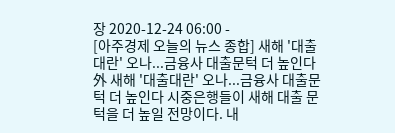장 2020-12-24 06:00 -
[아주경제 오늘의 뉴스 종합] 새해 '대출대란' 오나...금융사 대출문턱 더 높인다 外 새해 '대출대란' 오나...금융사 대출문턱 더 높인다 시중은행들이 새해 대출 문턱을 더 높일 전망이다. 내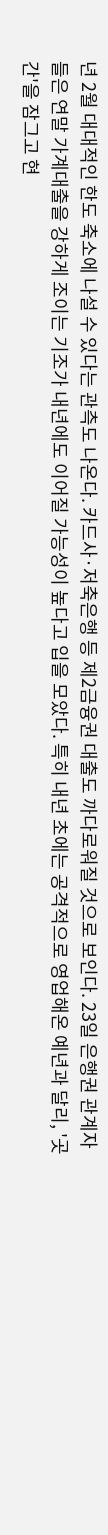년 2월 대대적인 한도 축소에 나설 수 있다는 관측도 나온다. 카드사·저축은행 등 제2금융권 대출도 까다로워질 것으로 보인다. 23일 은행권 관계자들은 연말 가계대출을 강하게 조이는 기조가 내년에도 이어질 가능성이 높다고 입을 모았다. 특히 내년 초에는 공격적으로 영업해온 예년과 달리, '곳간'을 잠그고 현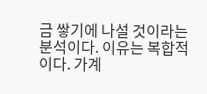금 쌓기에 나설 것이라는 분석이다. 이유는 복합적이다. 가계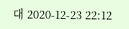대 2020-12-23 22:12